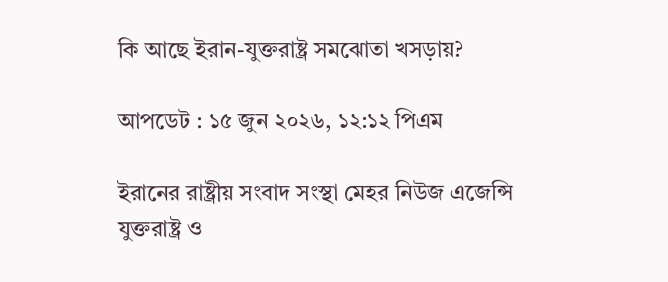কি আছে ইরান-যুক্তরাষ্ট্র সমঝোতা খসড়ায়?

আপডেট : ১৫ জুন ২০২৬, ১২:১২ পিএম

ইরানের রাষ্ট্রীয় সংবাদ সংস্থা মেহর নিউজ এজেন্সি যুক্তরাষ্ট্র ও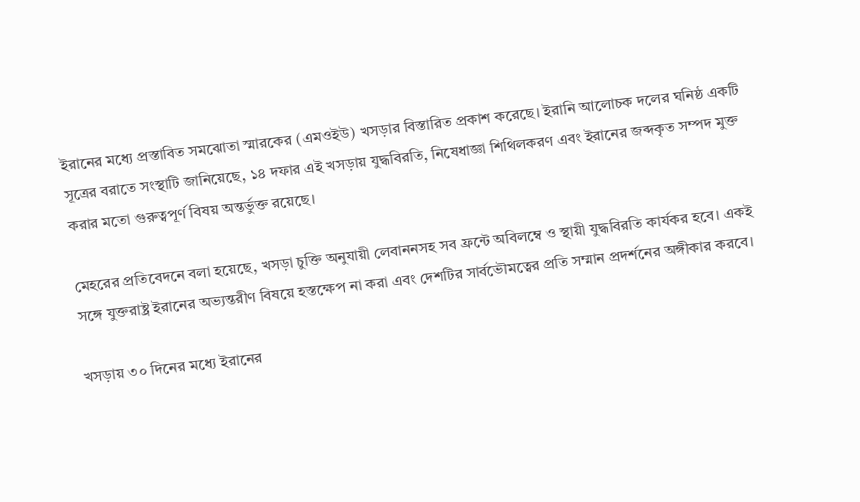ইরানের মধ্যে প্রস্তাবিত সমঝোতা স্মারকের (এমওইউ) খসড়ার বিস্তারিত প্রকাশ করেছে। ইরানি আলোচক দলের ঘনিষ্ঠ একটি সূত্রের বরাতে সংস্থাটি জানিয়েছে, ১৪ দফার এই খসড়ায় যুদ্ধবিরতি, নিষেধাজ্ঞা শিথিলকরণ এবং ইরানের জব্দকৃত সম্পদ মুক্ত করার মতো গুরুত্বপূর্ণ বিষয় অন্তর্ভুক্ত রয়েছে।

মেহরের প্রতিবেদনে বলা হয়েছে, খসড়া চুক্তি অনুযায়ী লেবাননসহ সব ফ্রন্টে অবিলম্বে ও স্থায়ী যুদ্ধবিরতি কার্যকর হবে। একই সঙ্গে যুক্তরাষ্ট্র ইরানের অভ্যন্তরীণ বিষয়ে হস্তক্ষেপ না করা এবং দেশটির সার্বভৌমত্বের প্রতি সম্মান প্রদর্শনের অঙ্গীকার করবে।

খসড়ায় ৩০ দিনের মধ্যে ইরানের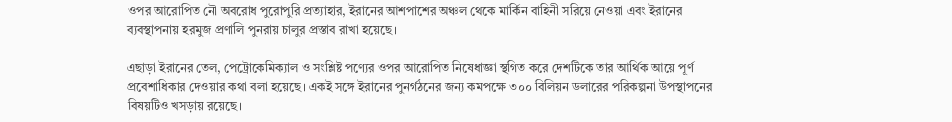ওপর আরোপিত নৌ অবরোধ পুরোপুরি প্রত্যাহার, ইরানের আশপাশের অঞ্চল থেকে মার্কিন বাহিনী সরিয়ে নেওয়া এবং ইরানের ব্যবস্থাপনায় হরমুজ প্রণালি পুনরায় চালুর প্রস্তাব রাখা হয়েছে।

এছাড়া ইরানের তেল, পেট্রোকেমিক্যাল ও সংশ্লিষ্ট পণ্যের ওপর আরোপিত নিষেধাজ্ঞা স্থগিত করে দেশটিকে তার আর্থিক আয়ে পূর্ণ প্রবেশাধিকার দেওয়ার কথা বলা হয়েছে। একই সঙ্গে ইরানের পুনর্গঠনের জন্য কমপক্ষে ৩০০ বিলিয়ন ডলারের পরিকল্পনা উপস্থাপনের বিষয়টিও খসড়ায় রয়েছে।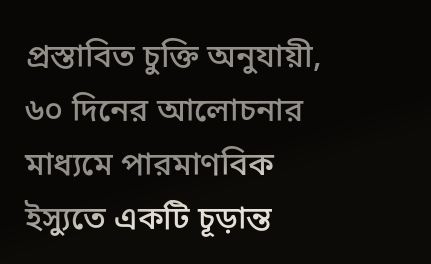প্রস্তাবিত চুক্তি অনুযায়ী, ৬০ দিনের আলোচনার মাধ্যমে পারমাণবিক ইস্যুতে একটি চূড়ান্ত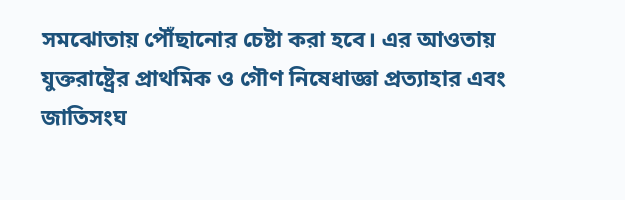সমঝোতায় পৌঁছানোর চেষ্টা করা হবে। এর আওতায় যুক্তরাষ্ট্রের প্রাথমিক ও গৌণ নিষেধাজ্ঞা প্রত্যাহার এবং জাতিসংঘ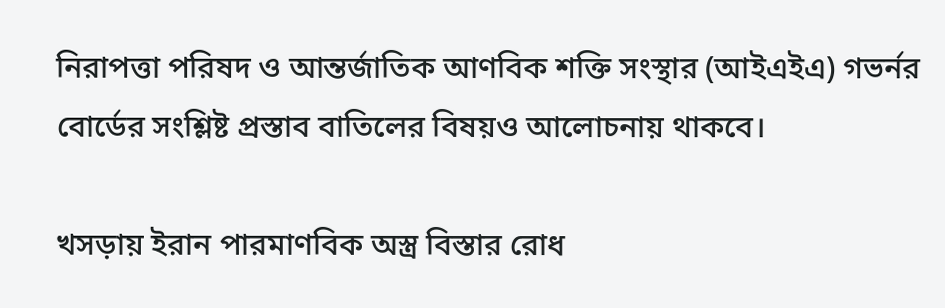নিরাপত্তা পরিষদ ও আন্তর্জাতিক আণবিক শক্তি সংস্থার (আইএইএ) গভর্নর বোর্ডের সংশ্লিষ্ট প্রস্তাব বাতিলের বিষয়ও আলোচনায় থাকবে।

খসড়ায় ইরান পারমাণবিক অস্ত্র বিস্তার রোধ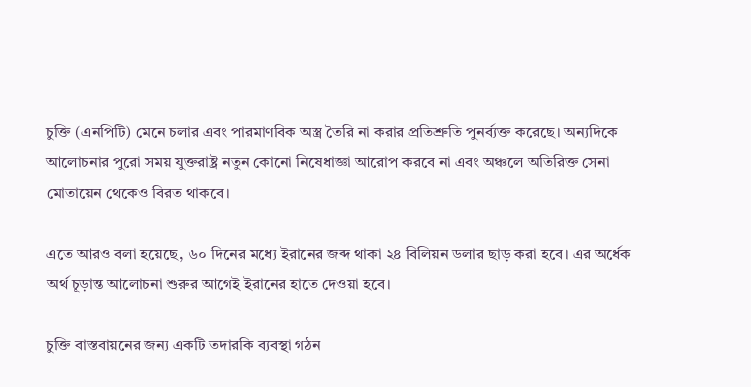চুক্তি (এনপিটি) মেনে চলার এবং পারমাণবিক অস্ত্র তৈরি না করার প্রতিশ্রুতি পুনর্ব্যক্ত করেছে। অন্যদিকে আলোচনার পুরো সময় যুক্তরাষ্ট্র নতুন কোনো নিষেধাজ্ঞা আরোপ করবে না এবং অঞ্চলে অতিরিক্ত সেনা মোতায়েন থেকেও বিরত থাকবে।

এতে আরও বলা হয়েছে, ৬০ দিনের মধ্যে ইরানের জব্দ থাকা ২৪ বিলিয়ন ডলার ছাড় করা হবে। এর অর্ধেক অর্থ চূড়ান্ত আলোচনা শুরুর আগেই ইরানের হাতে দেওয়া হবে।

চুক্তি বাস্তবায়নের জন্য একটি তদারকি ব্যবস্থা গঠন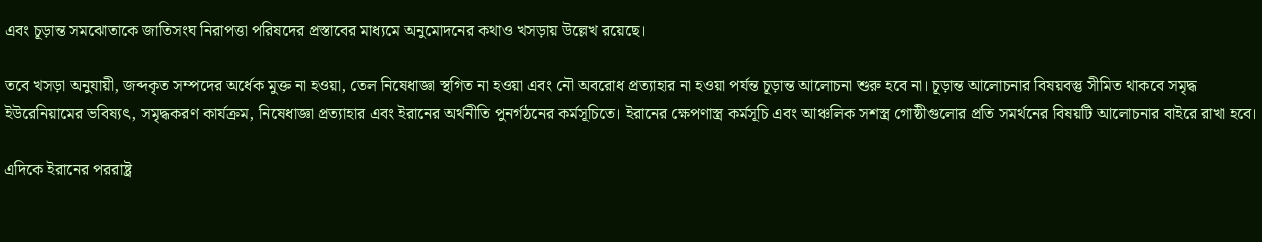এবং চূড়ান্ত সমঝোতাকে জাতিসংঘ নিরাপত্তা পরিষদের প্রস্তাবের মাধ্যমে অনুমোদনের কথাও খসড়ায় উল্লেখ রয়েছে।

তবে খসড়া অনুযায়ী, জব্দকৃত সম্পদের অর্ধেক মুক্ত না হওয়া, তেল নিষেধাজ্ঞা স্থগিত না হওয়া এবং নৌ অবরোধ প্রত্যাহার না হওয়া পর্যন্ত চূড়ান্ত আলোচনা শুরু হবে না। চূড়ান্ত আলোচনার বিষয়বস্তু সীমিত থাকবে সমৃদ্ধ ইউরেনিয়ামের ভবিষ্যৎ, সমৃদ্ধকরণ কার্যক্রম, নিষেধাজ্ঞা প্রত্যাহার এবং ইরানের অর্থনীতি পুনর্গঠনের কর্মসূচিতে। ইরানের ক্ষেপণাস্ত্র কর্মসূচি এবং আঞ্চলিক সশস্ত্র গোষ্ঠীগুলোর প্রতি সমর্থনের বিষয়টি আলোচনার বাইরে রাখা হবে।

এদিকে ইরানের পররাষ্ট্র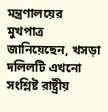মন্ত্রণালয়ের মুখপাত্র জানিয়েছেন, খসড়া দলিলটি এখনো সংশ্লিষ্ট রাষ্ট্রীয়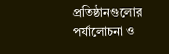প্রতিষ্ঠানগুলোর পর্যালোচনা ও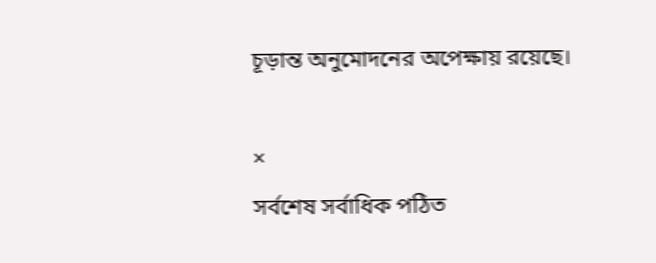চূড়ান্ত অনুমোদনের অপেক্ষায় রয়েছে।

×
সর্বশেষ সর্বাধিক পঠিত